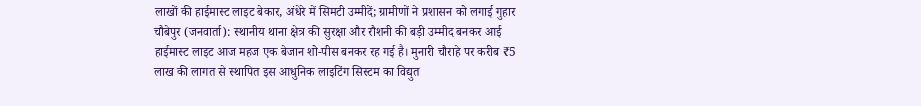लाखों की हाईमास्ट लाइट बेकार, अंधेरे में सिमटी उम्मीदें; ग्रामीणों ने प्रशासन को लगाई गुहार
चौबेपुर (जनवार्ता): स्थानीय थाना क्षेत्र की सुरक्षा और रौशनी की बड़ी उम्मीद बनकर आई हाईमास्ट लाइट आज महज एक बेजान शो-पीस बनकर रह गई है। मुनारी चौराहे पर करीब ₹5 लाख की लागत से स्थापित इस आधुनिक लाइटिंग सिस्टम का विद्युत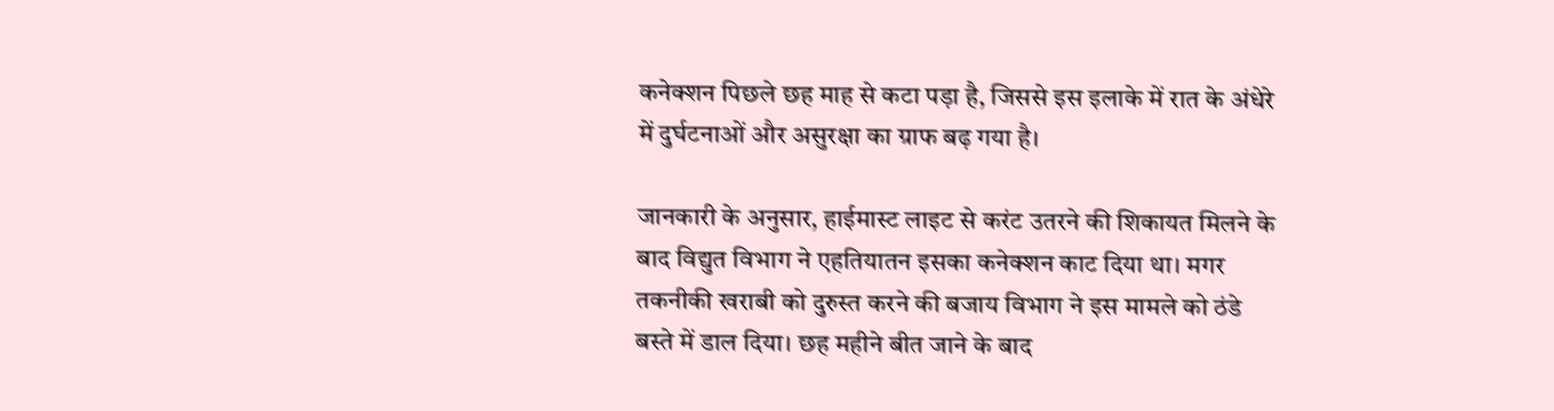कनेक्शन पिछले छह माह से कटा पड़ा है, जिससे इस इलाके में रात के अंधेरे में दुर्घटनाओं और असुरक्षा का ग्राफ बढ़ गया है।

जानकारी के अनुसार, हाईमास्ट लाइट से करंट उतरने की शिकायत मिलने के बाद विद्युत विभाग ने एहतियातन इसका कनेक्शन काट दिया था। मगर तकनीकी खराबी को दुरुस्त करने की बजाय विभाग ने इस मामले को ठंडे बस्ते में डाल दिया। छह महीने बीत जाने के बाद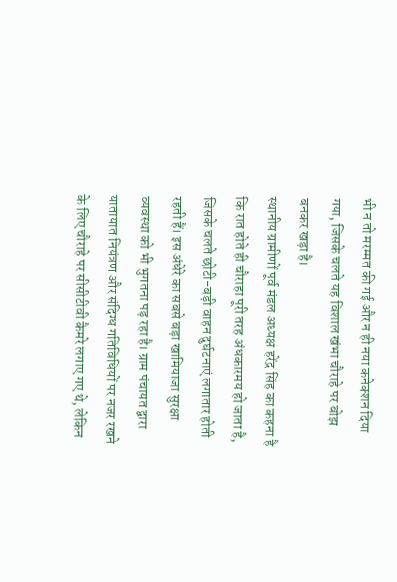भी न तो मरम्मत की गई और न ही नया कनेक्शन दिया गया, जिसके चलते यह विशाल खंभा चौराहे पर बोझ बनकर खड़ा है।
स्थानीय ग्रामीणों पूर्व मंडल अध्यक्ष हरेंद्र सिंह का कहना है कि रात होते ही चौराहा पूरी तरह अंधकारमय हो जाता है, जिसके चलते छोटी-बड़ी वाहन दुर्घटनाएं लगातार होती रहती हैं। इस अंधेरे का सबसे बड़ा खामियाजा सुरक्षा व्यवस्था को भी भुगतना पड़ रहा है। ग्राम पंचायत द्वारा यातायात नियंत्रण और संदिग्ध गतिविधियों पर नजर रखने के लिए चौराहे पर सीसीटीवी कैमरे लगाए गए थे, लेकिन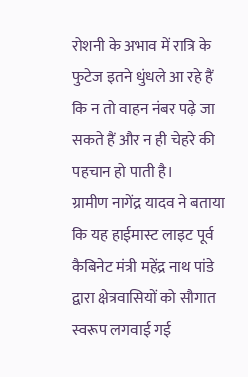रोशनी के अभाव में रात्रि के फुटेज इतने धुंधले आ रहे हैं कि न तो वाहन नंबर पढ़े जा सकते हैं और न ही चेहरे की पहचान हो पाती है।
ग्रामीण नागेंद्र यादव ने बताया कि यह हाईमास्ट लाइट पूर्व कैबिनेट मंत्री महेंद्र नाथ पांडे द्वारा क्षेत्रवासियों को सौगात स्वरूप लगवाई गई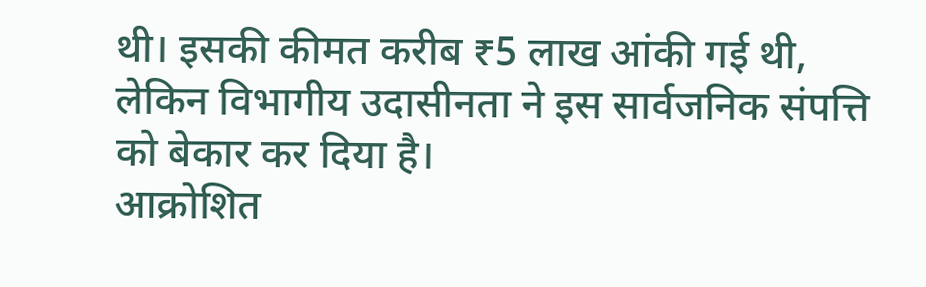थी। इसकी कीमत करीब ₹5 लाख आंकी गई थी, लेकिन विभागीय उदासीनता ने इस सार्वजनिक संपत्ति को बेकार कर दिया है।
आक्रोशित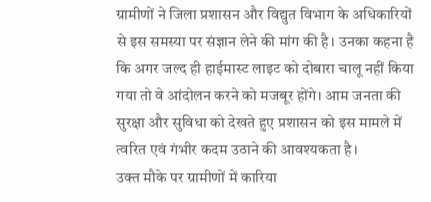ग्रामीणों ने जिला प्रशासन और विद्युत विभाग के अधिकारियों से इस समस्या पर संज्ञान लेने की मांग की है। उनका कहना है कि अगर जल्द ही हाईमास्ट लाइट को दोबारा चालू नहीं किया गया तो वे आंदोलन करने को मजबूर होंगे। आम जनता की सुरक्षा और सुविधा को देखते हुए प्रशासन को इस मामले में त्वरित एवं गंभीर कदम उठाने की आवश्यकता है।
उक्त मौके पर ग्रामीणों में कारिया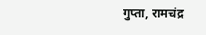गुप्ता, रामचंद्र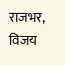राजभर, विजय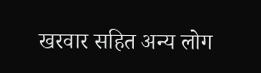खरवार सहित अन्य लोग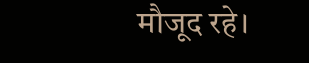मौजूद रहे।